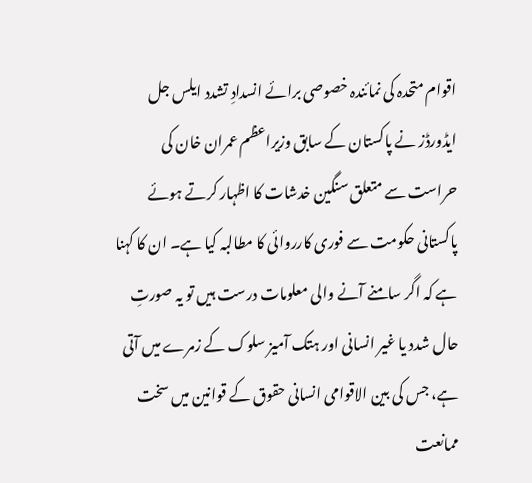اقوام متحدہ کی نمائندہ خصوصی برائے انسدادِ تشدد ایلس جل ایڈورڈز نے پاکستان کے سابق وزیراعظم عمران خان کی حراست سے متعلق سنگین خدشات کا اظہار کرتے ہوئے پاکستانی حکومت سے فوری کارروائی کا مطالبہ کیا ہے۔ ان کا کہنا ہے کہ اگر سامنے آنے والی معلومات درست ہیں تو یہ صورتِ حال شدد یا غیر انسانی اور ہتک آمیز سلوک کے زمرے میں آتی ہے، جس کی بین الاقوامی انسانی حقوق کے قوانین میں سخت ممانعت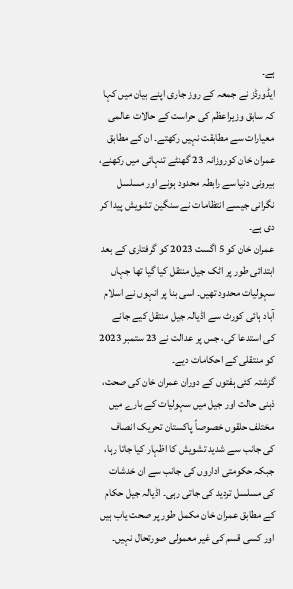ہے۔
ایڈورڈز نے جمعہ کے روز جاری اپنے بیان میں کہا کہ سابق وزیراعظم کی حراست کے حالات عالمی معیارات سے مطابقت نہیں رکھتے۔ ان کے مطابق عمران خان کوروزانہ 23 گھنٹے تنہائی میں رکھنے، بیرونی دنیا سے رابطہ محدود ہونے اور مسلسل نگرانی جیسے انتظامات نے سنگین تشویش پیدا کر دی ہے۔
عمران خان کو 5 اگست 2023 کو گرفتاری کے بعد ابتدائی طور پر اٹک جیل منتقل کیا گیا تھا جہاں سہولیات محدود تھیں۔ اسی بنا پر انہوں نے اسلام آباد ہائی کورٹ سے اڈیالہ جیل منتقل کیے جانے کی استدعا کی، جس پر عدالت نے 23 ستمبر 2023 کو منتقلی کے احکامات دیے۔
گزشتہ کئی ہفتوں کے دوران عمران خان کی صحت، ذہنی حالت اور جیل میں سہولیات کے بارے میں مختلف حلقوں خصوصاً پاکستان تحریک انصاف کی جانب سے شدید تشویش کا اظہار کیا جاتا رہا، جبکہ حکومتی اداروں کی جانب سے ان خدشات کی مسلسل تردید کی جاتی رہی۔ اڈیالہ جیل حکام کے مطابق عمران خان مکمل طور پر صحت یاب ہیں اور کسی قسم کی غیر معمولی صورتحال نہیں۔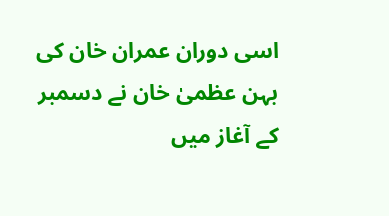اسی دوران عمران خان کی بہن عظمیٰ خان نے دسمبر کے آغاز میں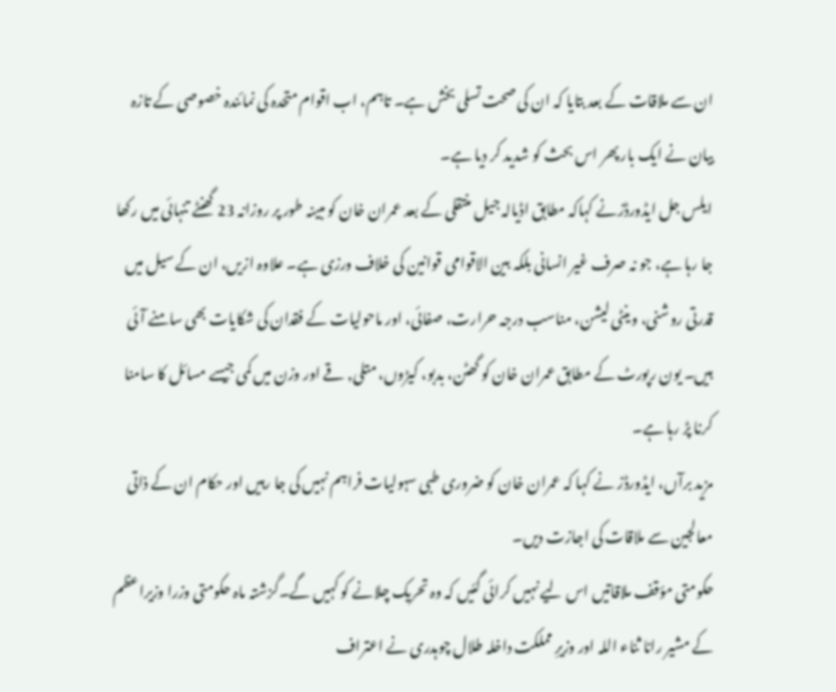ان سے ملاقات کے بعد بتایا کہ ان کی صحت تسلی بخش ہے۔ تاہم، اب اقوام متحدہ کی نمائندہ خصوصی کے تازہ بیان نے ایک بار پھر اس بحث کو شدید کر دیا ہے۔
ایلس جل ایڈورڈزنے کہاکہ مطابق اڈیالہ جیل منتقلی کے بعد عمران خان کو مبینہ طور پر روزانہ 23 گھنٹے تنہائی میں رکھا جا رہا ہے، جو نہ صرف غیر انسانی بلکہ بین الاقوامی قوانین کی خلاف ورزی ہے۔ علاوہ ازیں، ان کے سیل میں قدرتی روشنی، وینٹی لیشن، مناسب درجہ حرارت، صفائی، اور ماحولیات کے فقدان کی شکایات بھی سامنے آئی ہیں۔ یون رپورٹ کے مطابق عمران خان کو گھٹن، بدبو، کیڑوں، متلی, قے اور وزن میں کمی جیسے مسائل کا سامنا کرنا پڑ رہا ہے۔
مزید برآں، ایڈورڈز نے کہا کہ عمران خان کو ضروری طبی سہولیات فراہم نہیں کی جا رہیں اور حکام ان کے ذاتی معالجین سے ملاقات کی اجازت دیں۔
حکومتی مؤقف ملاقاتیں اس لیے نہیں کرائی گئیں کہ وہ تحریک چلانے کو کہیں گے۔گزشتہ ماہ حکومتی وزرا وزیراعظم کے مشیر رانا ثناء اللہ اور وزیرِ مملکت داخلہ طلال چوہدری نے اعتراف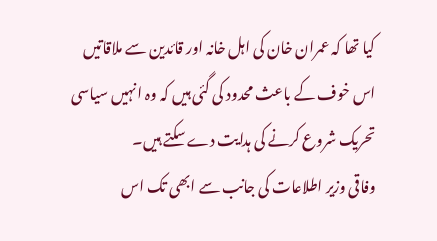کیا تھا کہ عمران خان کی اہل خانہ اور قائدین سے ملاقاتیں اس خوف کے باعث محدود کی گئی ہیں کہ وہ انہیں سیاسی تحریک شروع کرنے کی ہدایت دے سکتے ہیں۔
وفاقی وزیر اطلاعات کی جانب سے ابھی تک اس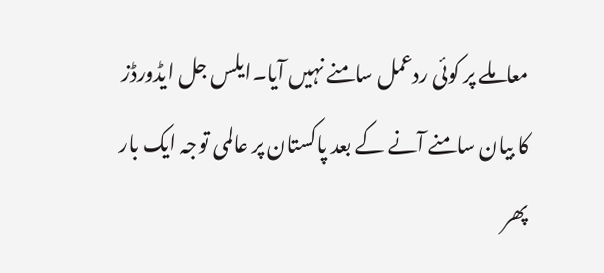معاملے پر کوئی ردعمل سامنے نہیں آیا۔ایلس جل ایڈورڈز کا بیان سامنے آنے کے بعد پاکستان پر عالمی توجہ ایک بار پھر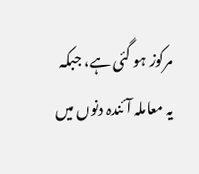مرکوز ہو گئی ہے، جبکہ یہ معاملہ آئندہ دنوں میں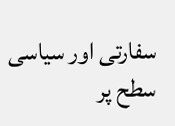سفارتی اور سیاسی سطح پر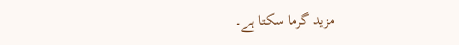مزید گرما سکتا ہے۔